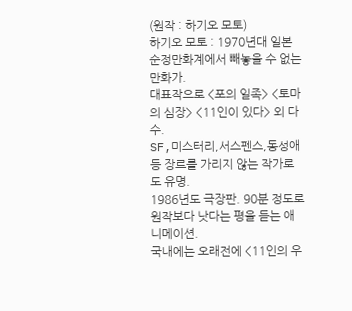(원작 : 하기오 모토)
하기오 모토 : 1970년대 일본 순정만화계에서 빼놓을 수 없는 만화가.
대표작으로 <포의 일족> <토마의 심장> <11인이 있다> 외 다수.
SF,미스터리,서스펜스,동성애 등 장르를 가리지 않는 작가로도 유명.
1986년도 극장판. 90분 정도로 원작보다 낫다는 평을 듣는 애니메이션.
국내에는 오래전에 <11인의 우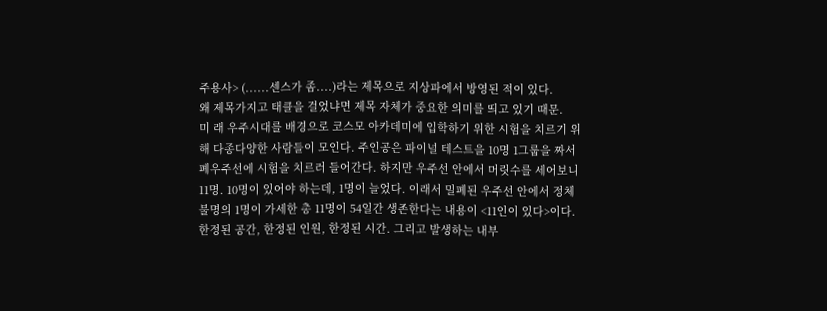주용사> (......센스가 좀....)라는 제목으로 지상파에서 방영된 적이 있다.
왜 제목가지고 태클을 걸었냐면 제목 자체가 중요한 의미를 띄고 있기 때문.
미 래 우주시대를 배경으로 코스모 아카데미에 입학하기 위한 시험을 치르기 위해 다종다양한 사람들이 모인다. 주인공은 파이널 테스트을 10명 1그룹을 짜서 폐우주선에 시험을 치르러 들어간다. 하지만 우주선 안에서 머릿수를 세어보니 11명. 10명이 있어야 하는데, 1명이 늘었다. 이래서 밀폐된 우주선 안에서 정체불명의 1명이 가세한 총 11명이 54일간 생존한다는 내용이 <11인이 있다>이다.
한정된 공간, 한정된 인원, 한정된 시간. 그리고 발생하는 내부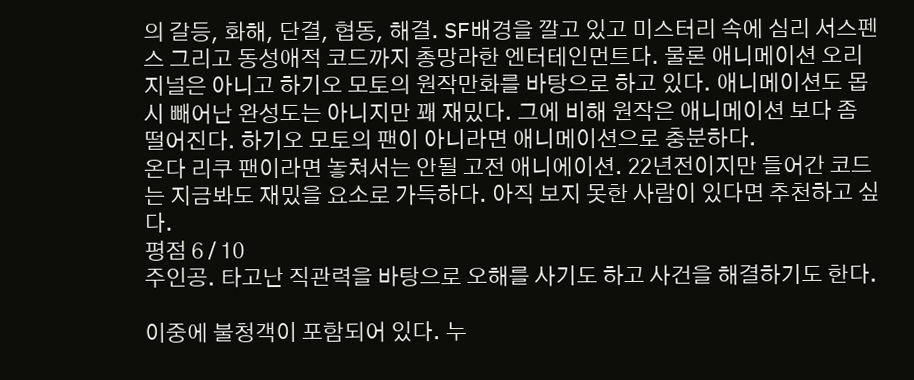의 갈등, 화해, 단결, 협동, 해결. SF배경을 깔고 있고 미스터리 속에 심리 서스펜스 그리고 동성애적 코드까지 총망라한 엔터테인먼트다. 물론 애니메이션 오리지널은 아니고 하기오 모토의 원작만화를 바탕으로 하고 있다. 애니메이션도 몹시 빼어난 완성도는 아니지만 꽤 재밌다. 그에 비해 원작은 애니메이션 보다 좀 떨어진다. 하기오 모토의 팬이 아니라면 애니메이션으로 충분하다.
온다 리쿠 팬이라면 놓쳐서는 안될 고전 애니에이션. 22년전이지만 들어간 코드는 지금봐도 재밌을 요소로 가득하다. 아직 보지 못한 사람이 있다면 추천하고 싶다.
평점 6 / 10
주인공. 타고난 직관력을 바탕으로 오해를 사기도 하고 사건을 해결하기도 한다.

이중에 불청객이 포함되어 있다. 누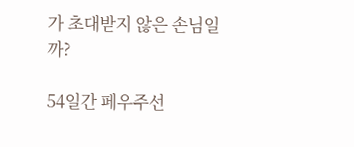가 초대받지 않은 손님일까?

54일간 페우주선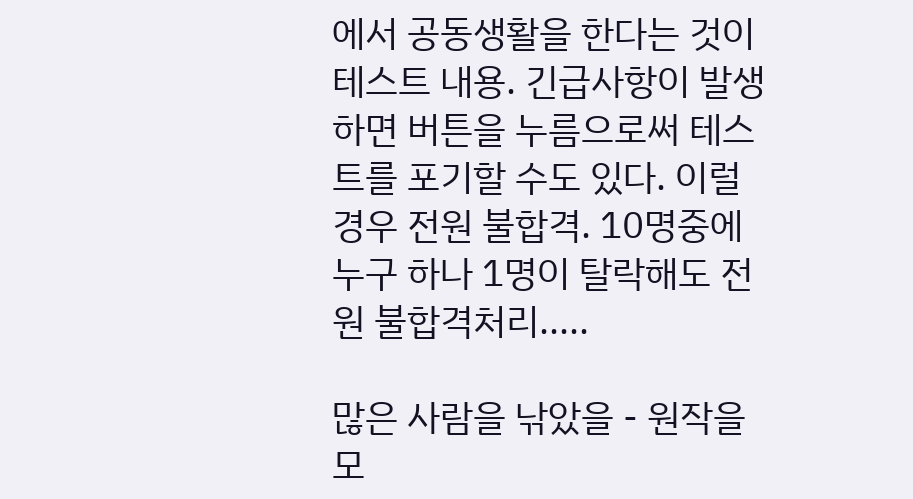에서 공동생활을 한다는 것이 테스트 내용. 긴급사항이 발생하면 버튼을 누름으로써 테스트를 포기할 수도 있다. 이럴 경우 전원 불합격. 10명중에 누구 하나 1명이 탈락해도 전원 불합격처리.....

많은 사람을 낚았을 - 원작을 모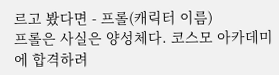르고 봤다면 - 프롤(캐릭터 이름)
프롤은 사실은 양성체다. 코스모 아카데미에 합격하려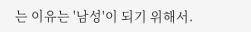는 이유는 '남성'이 되기 위해서.